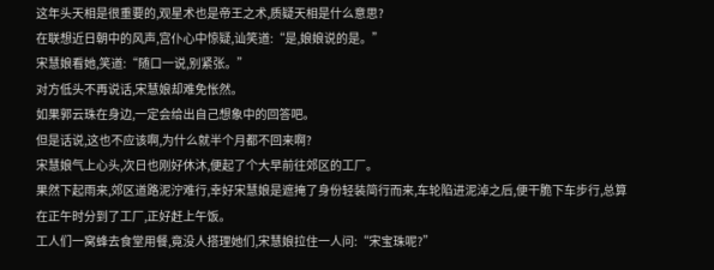这年头天相是很重要的,观星术也是帝王之术,质疑天相是什么意思?
在联想近日朝中的风声,宫仆心中惊疑,讪笑道:“是,娘娘说的是。”
宋慧娘看她,笑道:“随口一说,别紧张。”
对方低头不再说话,宋慧娘却难免怅然。
如果郭云珠在身边,一定会给出自己想象中的回答吧。
但是话说,这也不应该啊,为什么就半个月都不回来啊?
宋慧娘气上心头,次日也刚好休沐,便起了个大早前往郊区的工厂。
果然下起雨来,郊区道路泥泞难行,幸好宋慧娘是遮掩了身份轻装简行而来,车轮陷进泥淖之后,便干脆下车步行,总算在正午时分到了工厂,正好赶上午饭。
工人们一窝蜂去食堂用餐,竟没人搭理她们,宋慧娘拉住一人问:“宋宝珠呢?”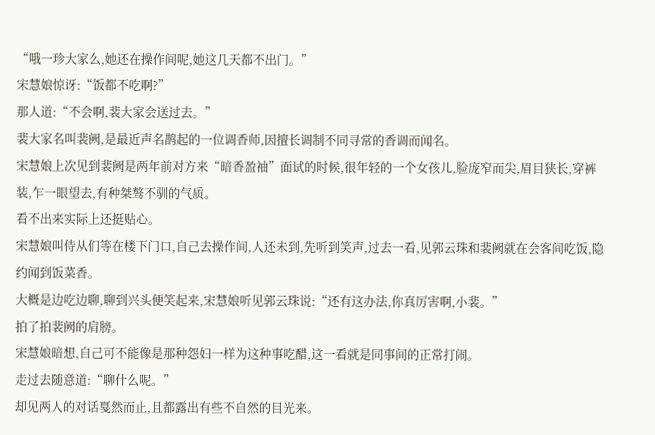“哦一珍大家么,她还在操作间呢,她这几天都不出门。”
宋慧娘惊讶:“饭都不吃啊?”
那人道:“不会啊,裴大家会送过去。”
裴大家名叫裴阙,是最近声名鹊起的一位调香师,因擅长调制不同寻常的香调而闻名。
宋慧娘上次见到裴阙是两年前对方来“暗香盈袖”面试的时候,很年轻的一个女孩儿,脸庞窄而尖,眉目狭长,穿裤装,乍一眼望去,有种桀骜不驯的气质。
看不出来实际上还挺贴心。
宋慧娘叫侍从们等在楼下门口,自己去操作间,人还未到,先听到笑声,过去一看,见郭云珠和裴阙就在会客间吃饭,隐约闻到饭菜香。
大概是边吃边聊,聊到兴头便笑起来,宋慧娘听见郭云珠说:“还有这办法,你真厉害啊,小裴。”
拍了拍裴阙的肩膀。
宋慧娘暗想,自己可不能像是那种怨妇一样为这种事吃醋,这一看就是同事间的正常打闹。
走过去随意道:“聊什么呢。”
却见两人的对话戛然而止,且都露出有些不自然的目光来。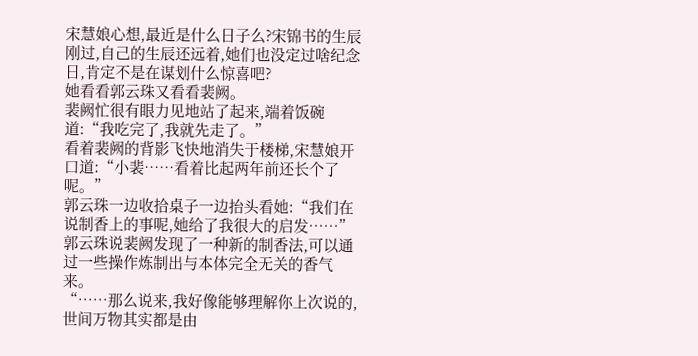宋慧娘心想,最近是什么日子么?宋锦书的生辰刚过,自己的生辰还远着,她们也没定过啥纪念日,肯定不是在谋划什么惊喜吧?
她看看郭云珠又看看裴阙。
裴阙忙很有眼力见地站了起来,端着饭碗道:“我吃完了,我就先走了。”
看着裴阙的背影飞快地消失于楼梯,宋慧娘开口道:“小裴……看着比起两年前还长个了呢。”
郭云珠一边收拾桌子一边抬头看她:“我们在说制香上的事呢,她给了我很大的启发……”
郭云珠说裴阙发现了一种新的制香法,可以通过一些操作炼制出与本体完全无关的香气来。
“……那么说来,我好像能够理解你上次说的,世间万物其实都是由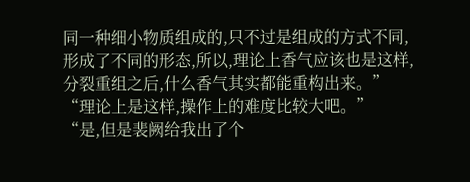同一种细小物质组成的,只不过是组成的方式不同,形成了不同的形态,所以,理论上香气应该也是这样,分裂重组之后,什么香气其实都能重构出来。”
“理论上是这样,操作上的难度比较大吧。”
“是,但是裴阙给我出了个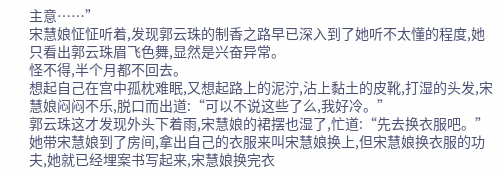主意……”
宋慧娘怔怔听着,发现郭云珠的制香之路早已深入到了她听不太懂的程度,她只看出郭云珠眉飞色舞,显然是兴奋异常。
怪不得,半个月都不回去。
想起自己在宫中孤枕难眠,又想起路上的泥泞,沾上黏土的皮靴,打湿的头发,宋慧娘闷闷不乐,脱口而出道:“可以不说这些了么,我好冷。”
郭云珠这才发现外头下着雨,宋慧娘的裙摆也湿了,忙道:“先去换衣服吧。”
她带宋慧娘到了房间,拿出自己的衣服来叫宋慧娘换上,但宋慧娘换衣服的功夫,她就已经埋案书写起来,宋慧娘换完衣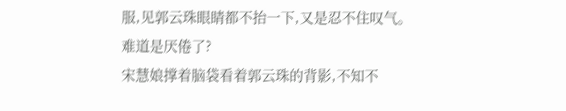服,见郭云珠眼睛都不抬一下,又是忍不住叹气。
难道是厌倦了?
宋慧娘撑着脑袋看着郭云珠的背影,不知不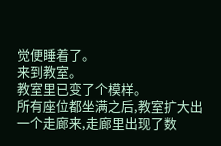觉便睡着了。
来到教室。
教室里已变了个模样。
所有座位都坐满之后,教室扩大出一个走廊来,走廊里出现了数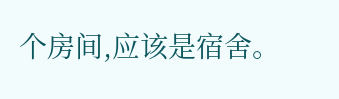个房间,应该是宿舍。